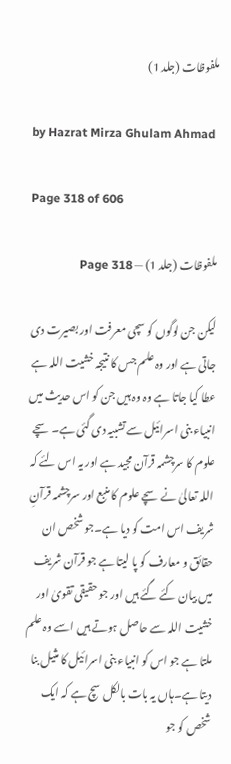ملفوظات (جلد 1)

by Hazrat Mirza Ghulam Ahmad

Page 318 of 606

ملفوظات (جلد 1) — Page 318

لیکن جن لوگوں کو سچی معرفت اور بصیرت دی جاتی ہے اور وہ علم جس کا نتیجہ خشیت اللہ ہے عطا کیا جاتا ہے وہ وہ ہیں جن کو اس حدیث میں انبیاء بنی اسرائیل سے تشبیہ دی گئی ہے۔سچے علوم کا سرچشمہ قرآن مجید ہے اور یہ اس لئے کہ اللہ تعالیٰ نے سچے علوم کا منبع اور سرچشمہ قرآنِ شریف اس امت کو دیا ہے۔جو شخص ان حقائق و معارف کو پا لیتا ہے جو قرآن شریف میں بیان کئے گئے ہیں اور جو حقیقی تقویٰ اور خشیت اللہ سے حاصل ہوتے ہیں اسے وہ علم ملتا ہے جو اس کو انبیاء بنی اسرائیل کا مثیل بنا دیتا ہے۔ہاں یہ بات بالکل سچ ہے کہ ایک شخص کو جو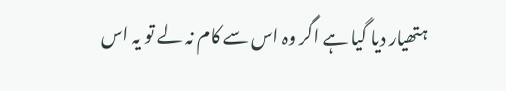ہتھیار دیا گیا ہے اگر وہ اس سے کام نہ لے تو یہ اس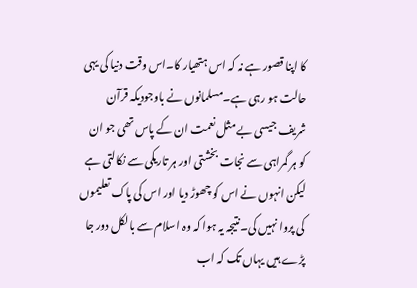کا اپنا قصور ہے نہ کہ اس ہتھیار کا۔اس وقت دنیا کی یہی حالت ہو رہی ہے۔مسلمانوں نے باوجودیکہ قرآن شریف جیسی بے مثل نعمت ان کے پاس تھی جو ان کو ہر گمراہی سے نجات بخشتی اور ہر تاریکی سے نکالتی ہے لیکن انہوں نے اس کو چھوڑ دیا اور اس کی پاک تعلیموں کی پروا نہیں کی۔نتیجہ یہ ہوا کہ وہ اسلام سے بالکل دور جا پڑے ہیں یہاں تک کہ اب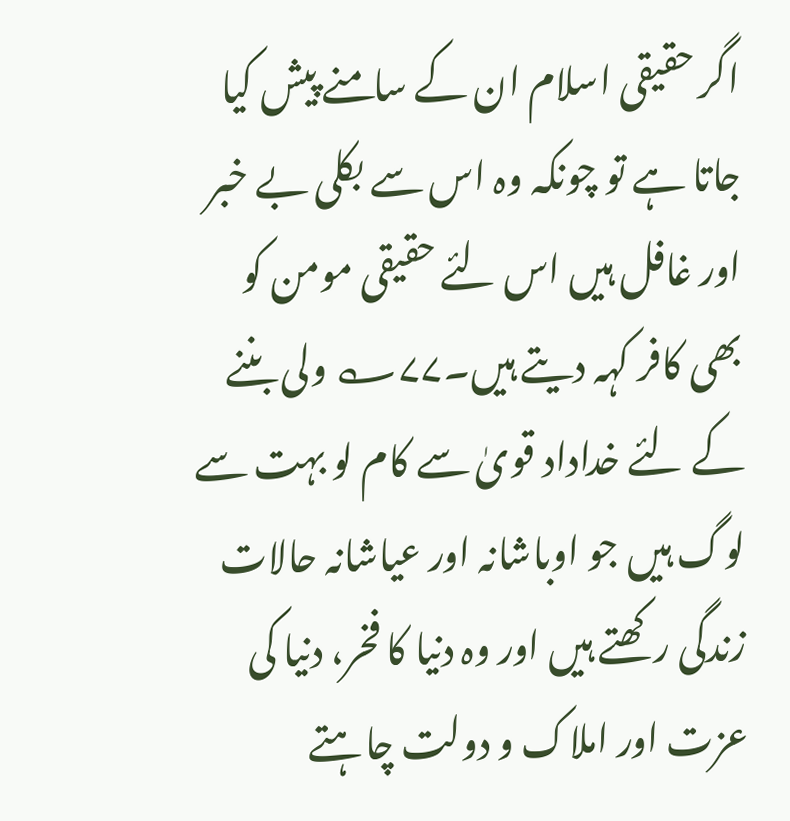اگر حقیقی اسلام ان کے سامنے پیش کیا جاتا ہے تو چونکہ وہ اس سے بکلی بے خبر اور غافل ہیں اس لئے حقیقی مومن کو بھی کافر کہہ دیتے ہیں۔۷۷؎ ولی بننے کے لئے خداداد قویٰ سے کام لو بہت سے لوگ ہیں جو اوباشانہ اور عیاشانہ حالات زندگی رکھتے ہیں اور وہ دنیا کا فخر، دنیا کی عزت اور املاک و دولت چاہتے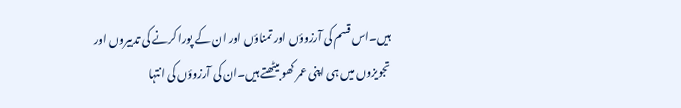ہیں۔اس قسم کی آرزوؤں اور تمناؤں اور ان کے پورا کرنے کی تدبیروں اور تجویزوں میں ہی اپنی عمر کھو بیٹھتے ہیں۔ان کی آرزوؤں کی انتہا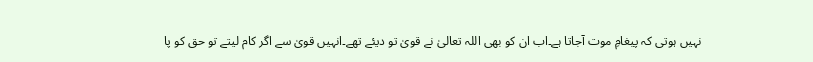نہیں ہوتی کہ پیغامِ موت آجاتا ہے۔اب ان کو بھی اللہ تعالیٰ نے قویٰ تو دیئے تھے۔انہیں قویٰ سے اگر کام لیتے تو حق کو پا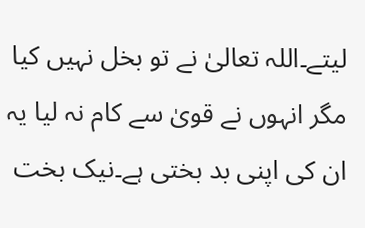لیتے۔اللہ تعالیٰ نے تو بخل نہیں کیا مگر انہوں نے قویٰ سے کام نہ لیا یہ ان کی اپنی بد بختی ہے۔نیک بخت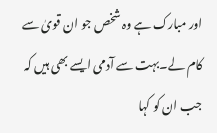اور مبارک ہے وہ شخص جو ان قویٰ سے کام لے۔بہت سے آدمی ایسے بھی ہیں کہ جب ان کو کہا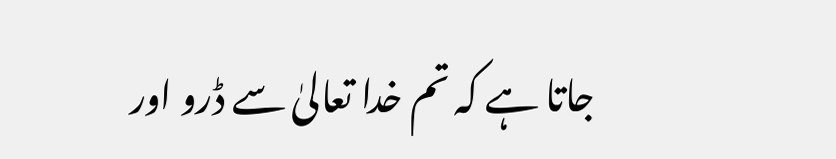جاتا ہے کہ تم خدا تعالیٰ سے ڈرو اور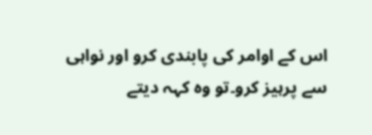اس کے اوامر کی پابندی کرو اور نواہی سے پرہیز کرو۔تو وہ کہہ دیتے